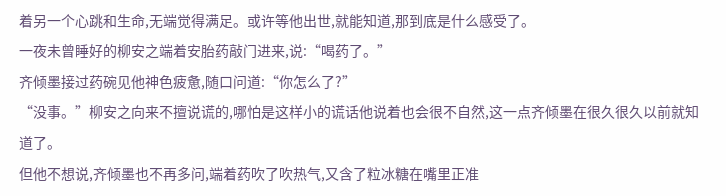着另一个心跳和生命,无端觉得满足。或许等他出世,就能知道,那到底是什么感受了。
一夜未曾睡好的柳安之端着安胎药敲门进来,说:“喝药了。”
齐倾墨接过药碗见他神色疲惫,随口问道:“你怎么了?”
“没事。”柳安之向来不擅说谎的,哪怕是这样小的谎话他说着也会很不自然,这一点齐倾墨在很久很久以前就知道了。
但他不想说,齐倾墨也不再多问,端着药吹了吹热气,又含了粒冰糖在嘴里正准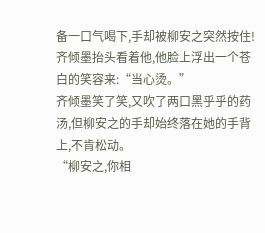备一口气喝下,手却被柳安之突然按住!
齐倾墨抬头看着他,他脸上浮出一个苍白的笑容来:“当心烫。”
齐倾墨笑了笑,又吹了两口黑乎乎的药汤,但柳安之的手却始终落在她的手背上,不肯松动。
“柳安之,你相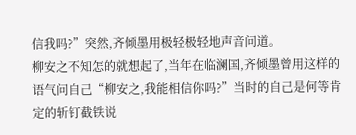信我吗?”突然,齐倾墨用极轻极轻地声音问道。
柳安之不知怎的就想起了,当年在临澜国,齐倾墨曾用这样的语气问自己“柳安之,我能相信你吗?”当时的自己是何等肯定的斩钉截铁说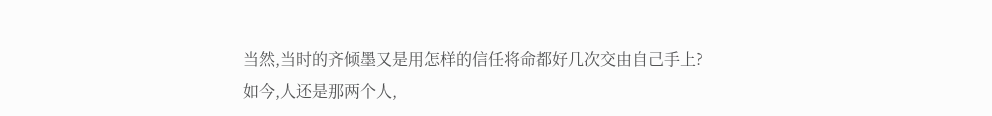当然,当时的齐倾墨又是用怎样的信任将命都好几次交由自己手上?
如今,人还是那两个人,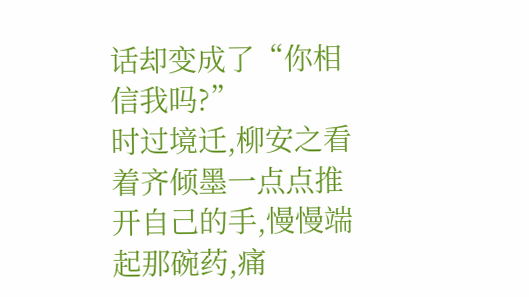话却变成了“你相信我吗?”
时过境迁,柳安之看着齐倾墨一点点推开自己的手,慢慢端起那碗药,痛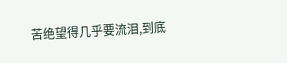苦绝望得几乎要流泪,到底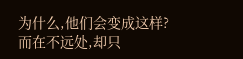为什么,他们会变成这样?
而在不远处,却只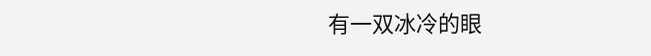有一双冰冷的眼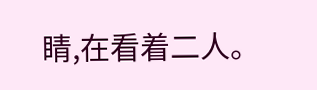睛,在看着二人。